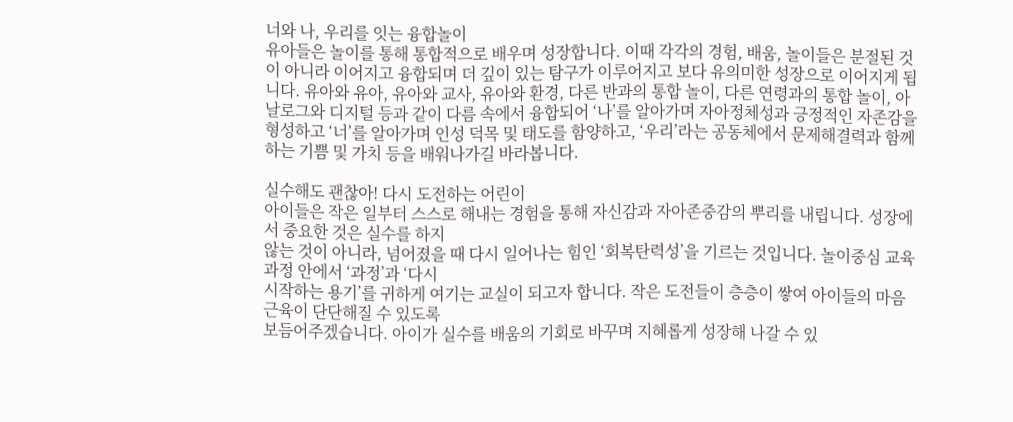너와 나, 우리를 잇는 융합놀이
유아들은 놀이를 통해 통합적으로 배우며 성장합니다. 이때 각각의 경험, 배움, 놀이들은 분절된 것이 아니라 이어지고 융합되며 더 깊이 있는 탐구가 이루어지고 보다 유의미한 성장으로 이어지게 됩니다. 유아와 유아, 유아와 교사, 유아와 환경, 다른 반과의 통합 놀이, 다른 연령과의 통합 놀이, 아날로그와 디지털 등과 같이 다름 속에서 융합되어 ‘나’를 알아가며 자아정체성과 긍정적인 자존감을 형성하고 ‘너’를 알아가며 인성 덕목 및 태도를 함양하고, ‘우리’라는 공동체에서 문제해결력과 함께하는 기쁨 및 가치 등을 배워나가길 바라봅니다.

실수해도 괜찮아! 다시 도전하는 어린이
아이들은 작은 일부터 스스로 해내는 경험을 통해 자신감과 자아존중감의 뿌리를 내립니다. 성장에서 중요한 것은 실수를 하지
않는 것이 아니라, 넘어졌을 때 다시 일어나는 힘인 ‘회복탄력성’을 기르는 것입니다. 놀이중심 교육과정 안에서 ‘과정’과 ‘다시
시작하는 용기’를 귀하게 여기는 교실이 되고자 합니다. 작은 도전들이 층층이 쌓여 아이들의 마음 근육이 단단해질 수 있도록
보듬어주겠습니다. 아이가 실수를 배움의 기회로 바꾸며 지혜롭게 성장해 나갈 수 있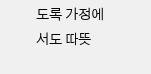도록 가정에서도 따뜻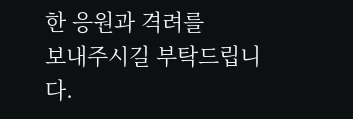한 응원과 격려를
보내주시길 부탁드립니다.